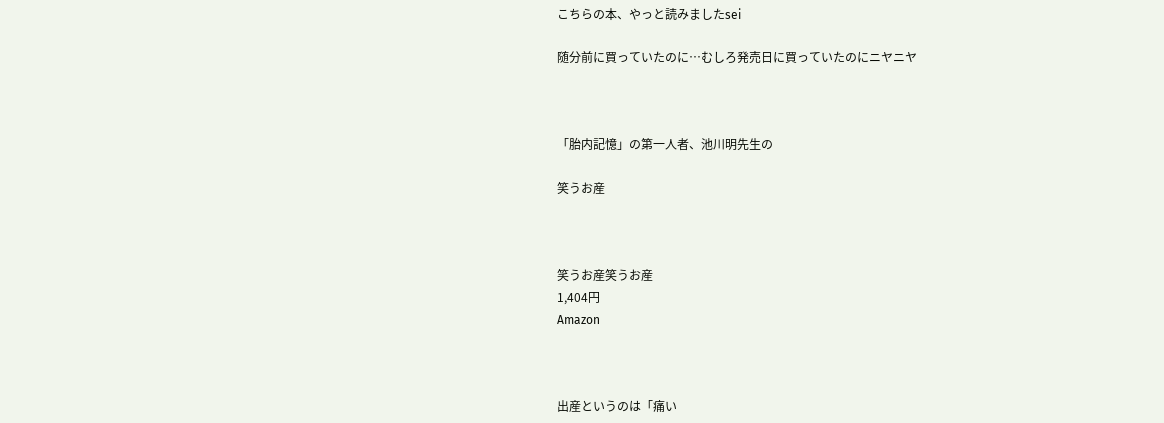こちらの本、やっと読みましたsei

随分前に買っていたのに…むしろ発売日に買っていたのにニヤニヤ



「胎内記憶」の第一人者、池川明先生の

笑うお産



笑うお産笑うお産
1,404円
Amazon



出産というのは「痛い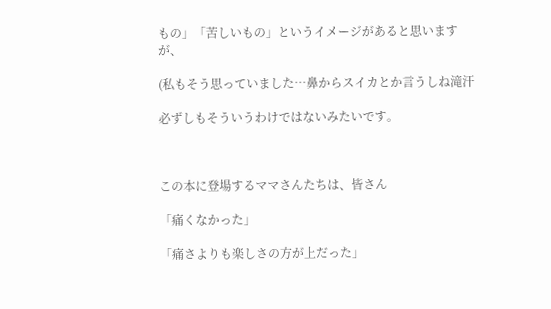もの」「苦しいもの」というイメージがあると思いますが、

(私もそう思っていました…鼻からスイカとか言うしね滝汗

必ずしもそういうわけではないみたいです。



この本に登場するママさんたちは、皆さん

「痛くなかった」

「痛さよりも楽しさの方が上だった」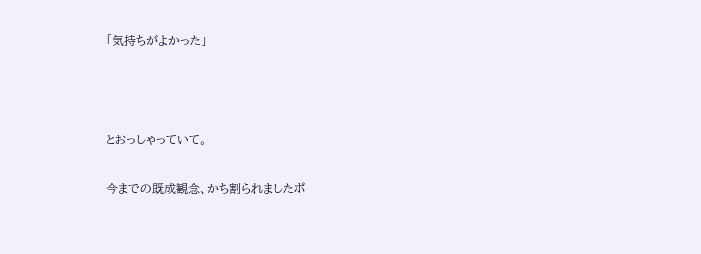「気持ちがよかった」



とおっしゃっていて。

今までの既成観念、かち割られましたポ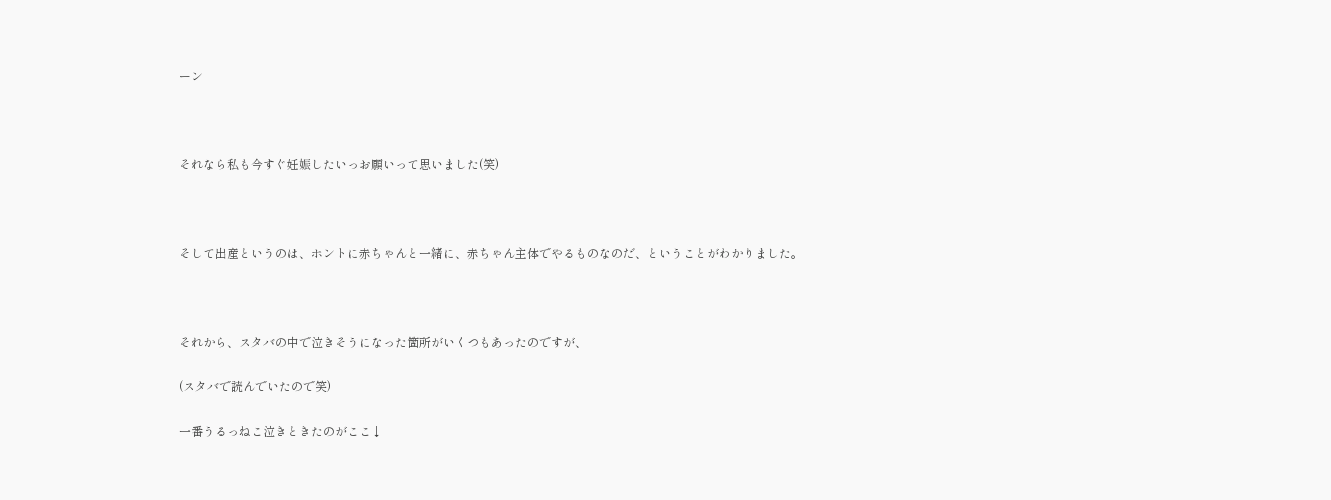ーン



それなら私も今すぐ妊娠したいっお願いって思いました(笑)



そして出産というのは、ホントに赤ちゃんと一緒に、赤ちゃん主体でやるものなのだ、ということがわかりました。



それから、スタバの中で泣きそうになった箇所がいくつもあったのですが、

(スタバで読んでいたので笑)

一番うるっねこ泣きときたのがここ↓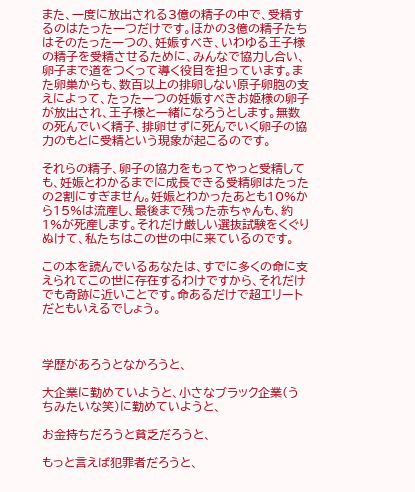また、一度に放出される3億の精子の中で、受精するのはたった一つだけです。ほかの3億の精子たちはそのたった一つの、妊娠すべき、いわゆる王子様の精子を受精させるために、みんなで協力し合い、卵子まで道をつくって導く役目を担っています。また卵巣からも、数百以上の排卵しない原子卵胞の支えによって、たった一つの妊娠すべきお姫様の卵子が放出され、王子様と一緒になろうとします。無数の死んでいく精子、排卵せずに死んでいく卵子の協力のもとに受精という現象が起こるのです。

それらの精子、卵子の協力をもってやっと受精しても、妊娠とわかるまでに成長できる受精卵はたったの2割にすぎません。妊娠とわかったあとも10%から15%は流産し、最後まで残った赤ちゃんも、約1%が死産します。それだけ厳しい選抜試験をくぐりぬけて、私たちはこの世の中に来ているのです。

この本を読んでいるあなたは、すでに多くの命に支えられてこの世に存在するわけですから、それだけでも奇跡に近いことです。命あるだけで超エリートだともいえるでしょう。



学歴があろうとなかろうと、

大企業に勤めていようと、小さなブラック企業(うちみたいな笑)に勤めていようと、

お金持ちだろうと貧乏だろうと、

もっと言えば犯罪者だろうと、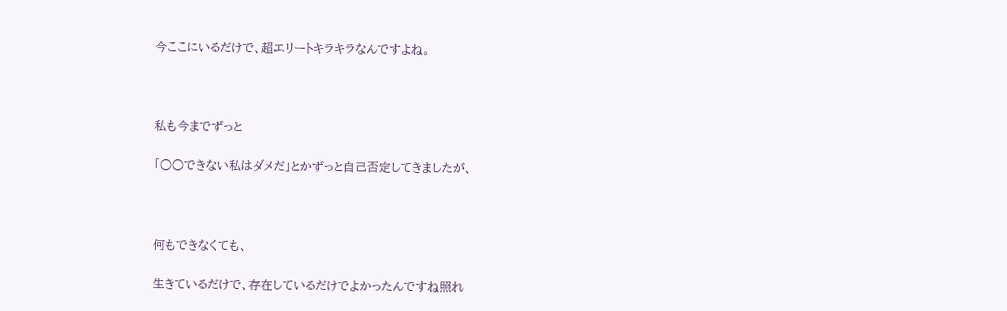今ここにいるだけで、超エリートキラキラなんですよね。



私も今までずっと

「○○できない私はダメだ」とかずっと自己否定してきましたが、



何もできなくても、

生きているだけで、存在しているだけでよかったんですね照れ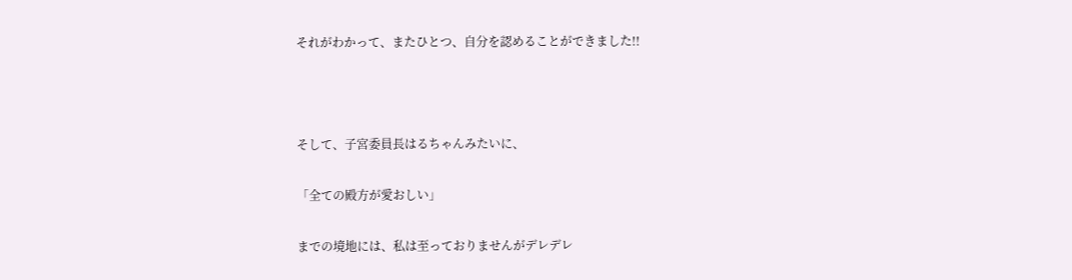それがわかって、またひとつ、自分を認めることができました!!



そして、子宮委員長はるちゃんみたいに、

「全ての殿方が愛おしい」

までの境地には、私は至っておりませんがデレデレ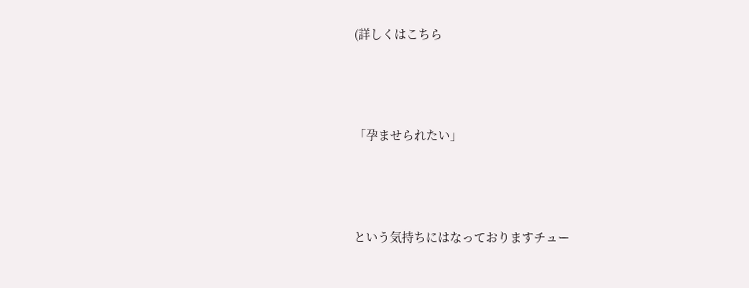(詳しくはこちら



「孕ませられたい」



という気持ちにはなっておりますチュー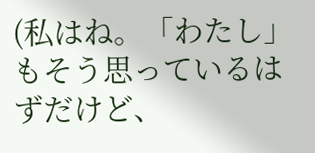(私はね。「わたし」もそう思っているはずだけど、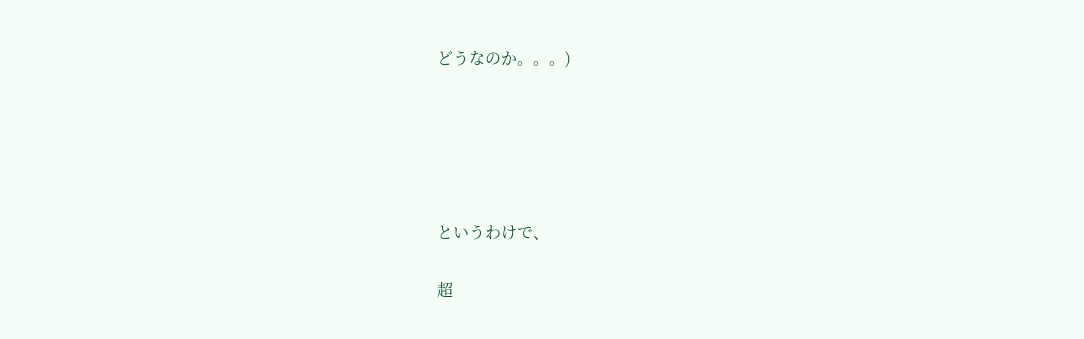どうなのか。。。)





というわけで、

超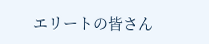エリートの皆さん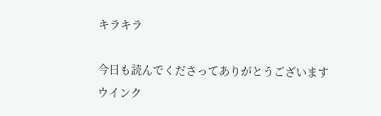キラキラ

今日も読んでくださってありがとうございますウインク